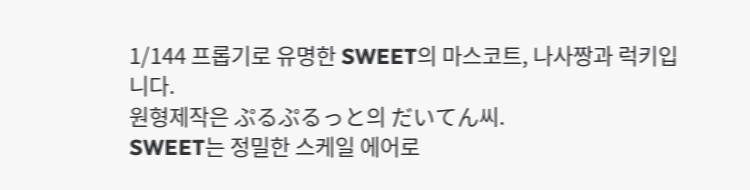1/144 프롭기로 유명한 SWEET의 마스코트, 나사짱과 럭키입니다.
원형제작은 ぷるぷるっと의 だいてん씨.
SWEET는 정밀한 스케일 에어로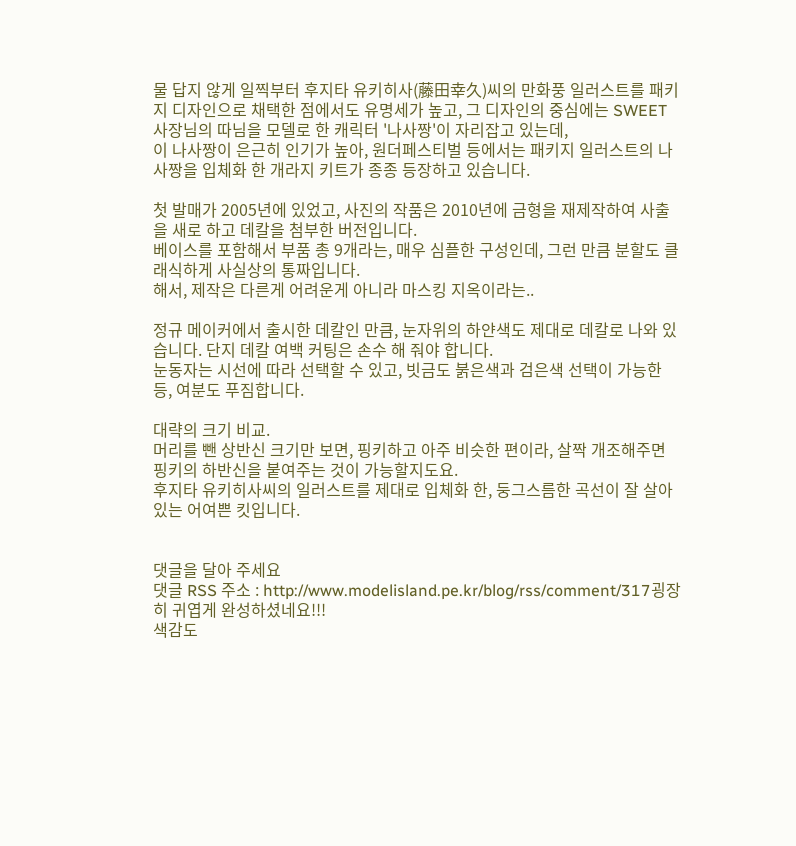물 답지 않게 일찍부터 후지타 유키히사(藤田幸久)씨의 만화풍 일러스트를 패키지 디자인으로 채택한 점에서도 유명세가 높고, 그 디자인의 중심에는 SWEET 사장님의 따님을 모델로 한 캐릭터 '나사짱'이 자리잡고 있는데,
이 나사짱이 은근히 인기가 높아, 원더페스티벌 등에서는 패키지 일러스트의 나사짱을 입체화 한 개라지 키트가 종종 등장하고 있습니다.

첫 발매가 2005년에 있었고, 사진의 작품은 2010년에 금형을 재제작하여 사출을 새로 하고 데칼을 첨부한 버전입니다.
베이스를 포함해서 부품 총 9개라는, 매우 심플한 구성인데, 그런 만큼 분할도 클래식하게 사실상의 통짜입니다.
해서, 제작은 다른게 어려운게 아니라 마스킹 지옥이라는..

정규 메이커에서 출시한 데칼인 만큼, 눈자위의 하얀색도 제대로 데칼로 나와 있습니다. 단지 데칼 여백 커팅은 손수 해 줘야 합니다.
눈동자는 시선에 따라 선택할 수 있고, 빗금도 붉은색과 검은색 선택이 가능한 등, 여분도 푸짐합니다.

대략의 크기 비교.
머리를 뺀 상반신 크기만 보면, 핑키하고 아주 비슷한 편이라, 살짝 개조해주면 핑키의 하반신을 붙여주는 것이 가능할지도요.
후지타 유키히사씨의 일러스트를 제대로 입체화 한, 둥그스름한 곡선이 잘 살아있는 어여쁜 킷입니다.


댓글을 달아 주세요
댓글 RSS 주소 : http://www.modelisland.pe.kr/blog/rss/comment/317굉장히 귀엽게 완성하셨네요!!!
색감도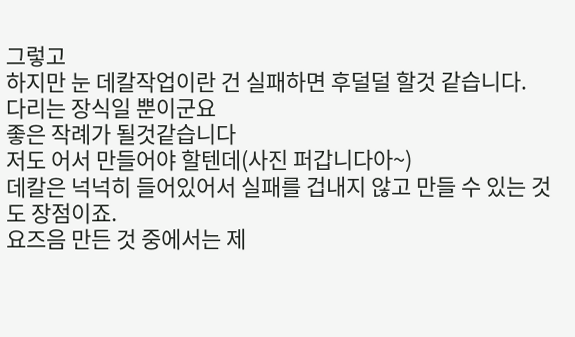그렇고
하지만 눈 데칼작업이란 건 실패하면 후덜덜 할것 같습니다.
다리는 장식일 뿐이군요
좋은 작례가 될것같습니다
저도 어서 만들어야 할텐데(사진 퍼갑니다아~)
데칼은 넉넉히 들어있어서 실패를 겁내지 않고 만들 수 있는 것도 장점이죠.
요즈음 만든 것 중에서는 제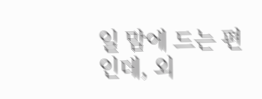일 맘에 드는 편인데, 외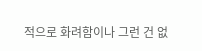적으로 화려함이나 그런 건 없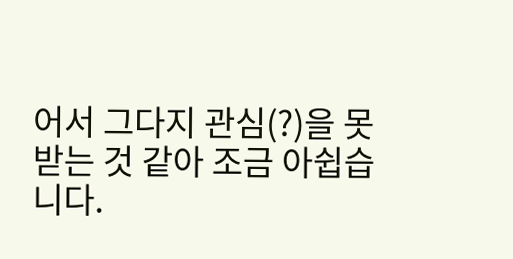어서 그다지 관심(?)을 못 받는 것 같아 조금 아쉽습니다.